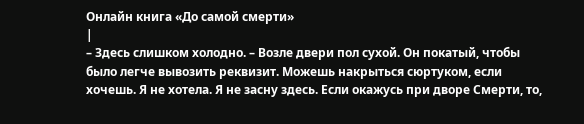Онлайн книга «До самой смерти»
|
– Здесь слишком холодно. – Возле двери пол сухой. Он покатый, чтобы было легче вывозить реквизит. Можешь накрыться сюртуком, если хочешь. Я не хотела. Я не засну здесь. Если окажусь при дворе Смерти, то,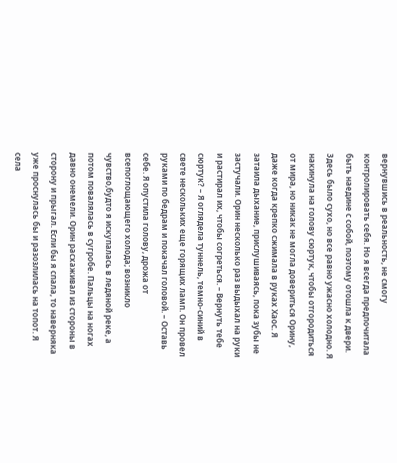вернувшись в реальность, не смогу контролировать себя. Но я всегда предпочитала быть наедине с собой, поэтому отошла к двери. Здесь было сухо, но все равно ужасно холодно. Я накинула на голову сюртук, чтобы отгородиться от мира, но никак не могла довериться Орину, даже когда крепко сжимала в руках Хаос. Я затаила дыхание, прислушиваясь, пока зубы не застучали. Орин несколько раз выдыхал на руки и растирал их, чтобы согреться. – Вернуть тебе сюртук? – Я оглядела туннель, темно-синий в свете нескольких еще горящих ламп. Он провел руками по бедрам и покачал головой. – Оставь себе. Я опустила голову, дрожа от всепоглощающего холода; возникло чувство,будто я искупалась в ледяной реке, а потом повалялась в сугробе. Пальцы на ногах давно онемели. Орин расхаживал из стороны в сторону и прыгал. Если бы я спала, то наверняка уже проснулась бы и разозлилась на топот. Я села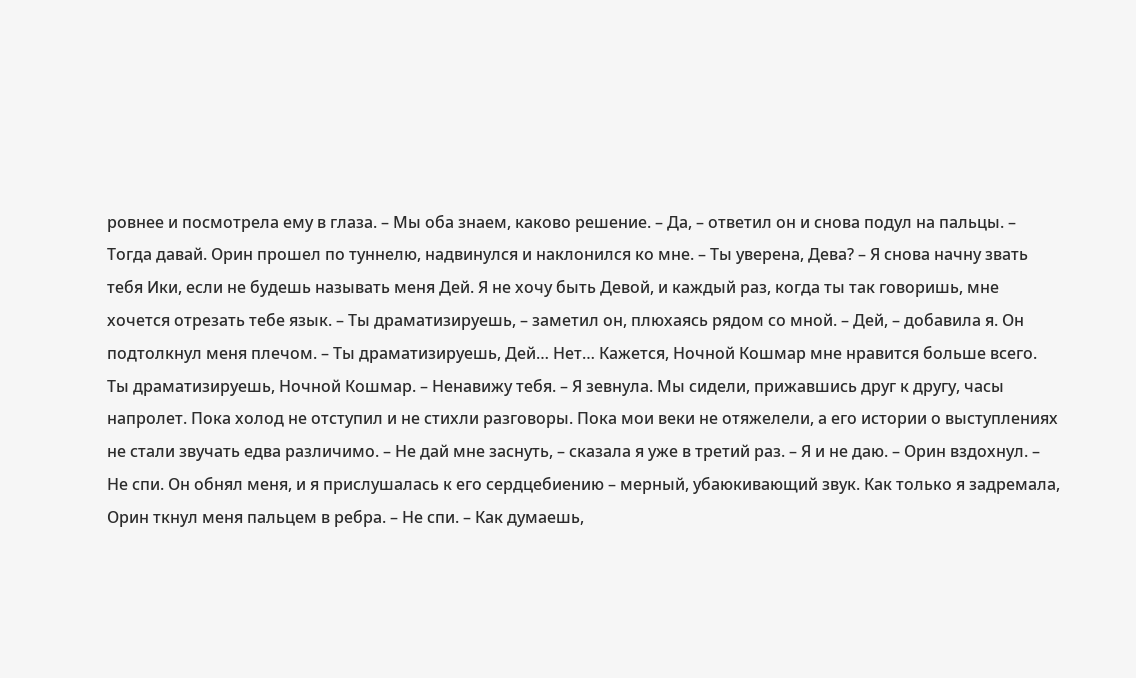ровнее и посмотрела ему в глаза. – Мы оба знаем, каково решение. – Да, – ответил он и снова подул на пальцы. – Тогда давай. Орин прошел по туннелю, надвинулся и наклонился ко мне. – Ты уверена, Дева? – Я снова начну звать тебя Ики, если не будешь называть меня Дей. Я не хочу быть Девой, и каждый раз, когда ты так говоришь, мне хочется отрезать тебе язык. – Ты драматизируешь, – заметил он, плюхаясь рядом со мной. – Дей, – добавила я. Он подтолкнул меня плечом. – Ты драматизируешь, Дей… Нет… Кажется, Ночной Кошмар мне нравится больше всего. Ты драматизируешь, Ночной Кошмар. – Ненавижу тебя. – Я зевнула. Мы сидели, прижавшись друг к другу, часы напролет. Пока холод не отступил и не стихли разговоры. Пока мои веки не отяжелели, а его истории о выступлениях не стали звучать едва различимо. – Не дай мне заснуть, – сказала я уже в третий раз. – Я и не даю. – Орин вздохнул. – Не спи. Он обнял меня, и я прислушалась к его сердцебиению – мерный, убаюкивающий звук. Как только я задремала, Орин ткнул меня пальцем в ребра. – Не спи. – Как думаешь,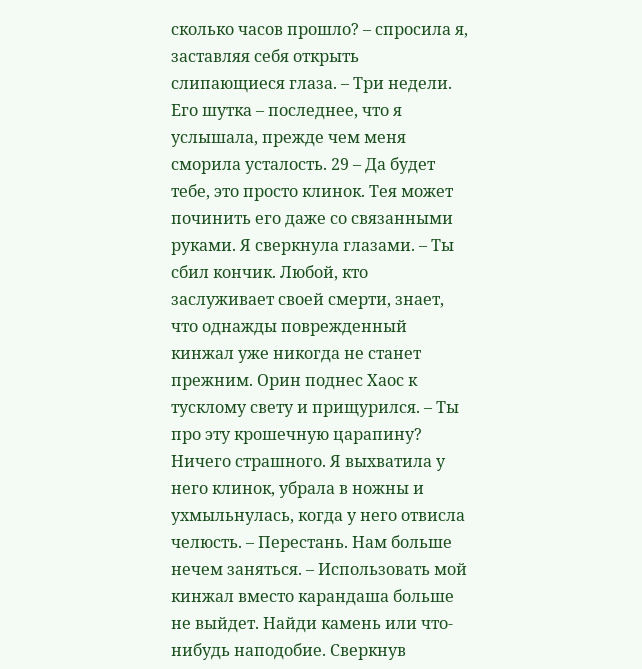сколько часов прошло? – спросила я, заставляя себя открыть слипающиеся глаза. – Три недели. Его шутка – последнее, что я услышала, прежде чем меня сморила усталость. 29 – Да будет тебе, это просто клинок. Тея может починить его даже со связанными руками. Я сверкнула глазами. – Ты сбил кончик. Любой, кто заслуживает своей смерти, знает, что однажды поврежденный кинжал уже никогда не станет прежним. Орин поднес Хаос к тусклому свету и прищурился. – Ты про эту крошечную царапину? Ничего страшного. Я выхватила у него клинок, убрала в ножны и ухмыльнулась, когда у него отвисла челюсть. – Перестань. Нам больше нечем заняться. – Использовать мой кинжал вместо карандаша больше не выйдет. Найди камень или что-нибудь наподобие. Сверкнув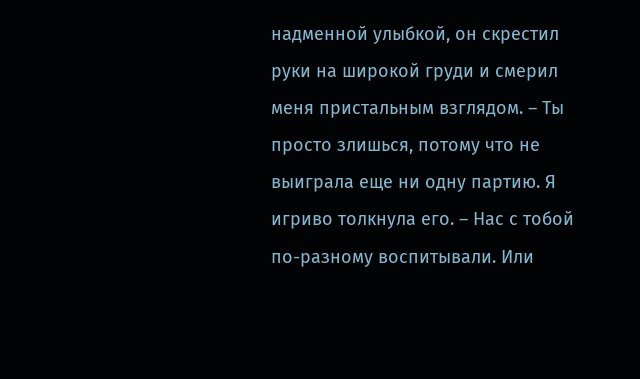надменной улыбкой, он скрестил руки на широкой груди и смерил меня пристальным взглядом. – Ты просто злишься, потому что не выиграла еще ни одну партию. Я игриво толкнула его. – Нас с тобой по-разному воспитывали. Или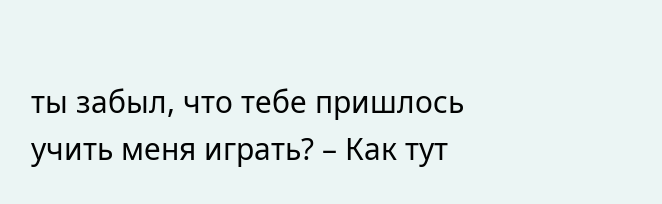ты забыл, что тебе пришлось учить меня играть? – Как тут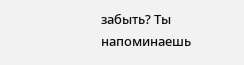забыть? Ты напоминаешь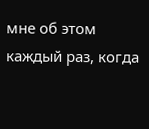мне об этом каждый раз, когда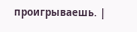проигрываешь. |